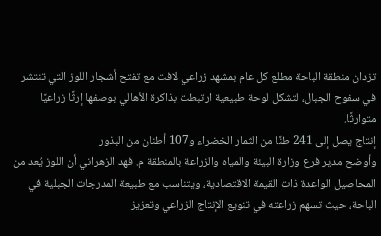تزدان منطقة الباحة مطلع كل عام بمشهد زراعي لافت مع تفتح أشجار اللوز التي تنتشر في سفوح الجبال، لتشكل لوحة طبيعية ارتبطت بذاكرة الأهالي بوصفها إرثًا زراعيًا متوارثًا.
إنتاج يصل إلى 241 طنًا من الثمار الخضراء و107 أطنان من البذور
وأوضح مدير فرع وزارة البيئة والمياه والزراعة بالمنطقة م. فهد الزهراني أن اللوز يُعد من المحاصيل الواعدة ذات القيمة الاقتصادية، ويتناسب مع طبيعة المدرجات الجبلية في الباحة، حيث تسهم زراعته في تنويع الإنتاج الزراعي وتعزيز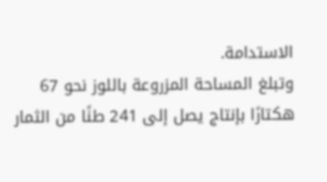الاستدامة.
وتبلغ المساحة المزروعة باللوز نحو 67 هكتارًا بإنتاج يصل إلى 241 طنًا من الثمار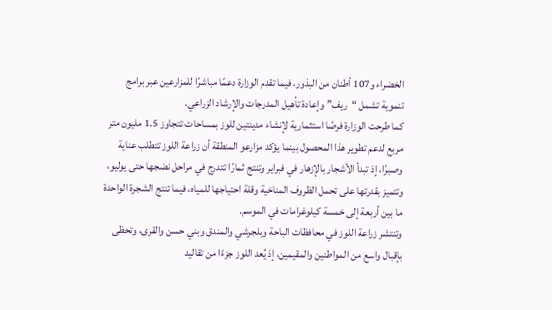الخضراء و107 أطنان من البذور، فيما تقدم الوزارة دعمًا مباشرًا للمزارعين عبر برامج تنموية تشمل “ريف” وإعادة تأهيل المدرجات والإرشاد الزراعي.
كما طرحت الوزارة فرصًا استثمارية لإنشاء مدينتين للوز بمساحات تتجاوز 1.5 مليون متر مربع لدعم تطوير هذا المحصول بينما يؤكد مزارعو المنطقة أن زراعة اللوز تتطلب عناية وصبرًا، إذ تبدأ الأشجار بالإزهار في فبراير وتنتج ثمارًا تتدرج في مراحل نضجها حتى يوليو، وتتميز بقدرتها على تحمل الظروف المناخية وقلة احتياجها للمياه، فيما تنتج الشجرة الواحدة ما بين أربعة إلى خمسة كيلوغرامات في الموسم.
وتنتشر زراعة اللوز في محافظات الباحة وبلجرشي والمندق وبني حسن والقرى، وتحظى بإقبال واسع من المواطنين والمقيمين، إذ يُعد اللوز جزءًا من تقاليد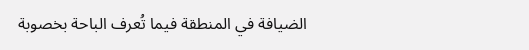الضيافة في المنطقة فيما تُعرف الباحة بخصوبة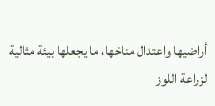أراضيها واعتدال مناخها، ما يجعلها بيئة مثالية لزراعة اللوز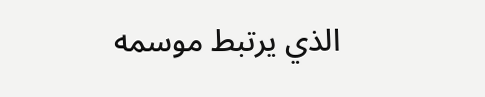الذي يرتبط موسمه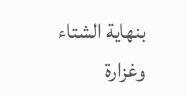بنهاية الشتاء وغزارة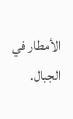الأمطار في الجبال.